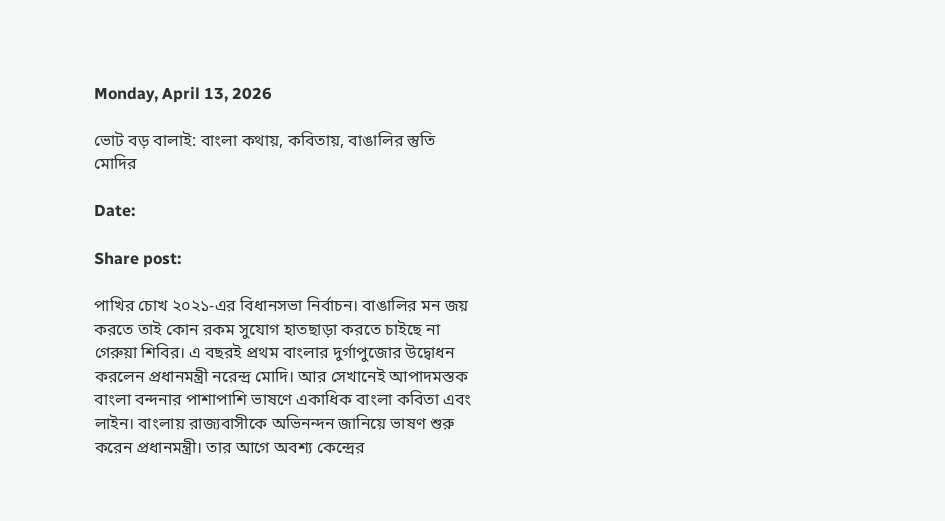Monday, April 13, 2026

ভোট বড় বালাই: বাংলা কথায়, কবিতায়, বাঙালির স্তুতি মোদির

Date:

Share post:

পাখির চোখ ২০২১-এর বিধানসভা নির্বাচন। বাঙালির মন জয় করতে তাই কোন রকম সুযোগ হাতছাড়া করতে চাইছে না গেরুয়া শিবির। এ বছরই প্রথম বাংলার দুর্গাপুজোর উদ্বোধন করলেন প্রধানমন্ত্রী নরেন্দ্র মোদি। আর সেখানেই আপাদমস্তক বাংলা বন্দনার পাশাপাশি ভাষণে একাধিক বাংলা কবিতা এবং লাইন। বাংলায় রাজ্যবাসীকে অভিনন্দন জানিয়ে ভাষণ শুরু করেন প্রধানমন্ত্রী। তার আগে অবশ্য কেন্দ্রের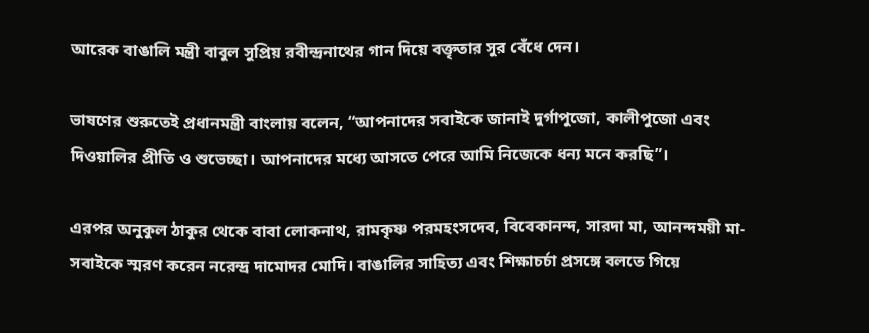আরেক বাঙালি মন্ত্রী বাবুল সুপ্রিয় রবীন্দ্রনাথের গান দিয়ে বক্তৃতার সুর বেঁধে দেন।

ভাষণের শুরুতেই প্রধানমন্ত্রী বাংলায় বলেন, “আপনাদের সবাইকে জানাই দুর্গাপুজো, কালীপুজো এবং দিওয়ালির প্রীতি ও শুভেচ্ছা। আপনাদের মধ্যে আসতে পেরে আমি নিজেকে ধন্য মনে করছি”।

এরপর অনুকুল ঠাকুর থেকে বাবা লোকনাথ, রামকৃষ্ণ পরমহংসদেব, বিবেকানন্দ, সারদা মা, আনন্দময়ী মা- সবাইকে স্মরণ করেন নরেন্দ্র দামোদর মোদি। বাঙালির সাহিত্য এবং শিক্ষাচর্চা প্রসঙ্গে বলতে গিয়ে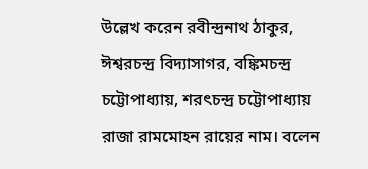উল্লেখ করেন রবীন্দ্রনাথ ঠাকুর, ঈশ্বরচন্দ্র বিদ্যাসাগর, বঙ্কিমচন্দ্র চট্টোপাধ্যায়, শরৎচন্দ্র চট্টোপাধ্যায় রাজা রামমোহন রায়ের নাম। বলেন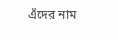এঁদের নাম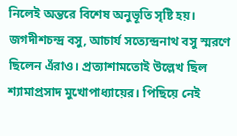নিলেই অন্তরে বিশেষ অনুভূতি সৃষ্টি হয়। জগদীশচন্দ্র বসু, আচার্য সত্যেন্দ্রনাথ বসু স্মরণে ছিলেন এঁরাও। প্রত্যাশামতোই উল্লেখ ছিল শ্যামাপ্রসাদ মুখোপাধ্যায়ের। পিছিয়ে নেই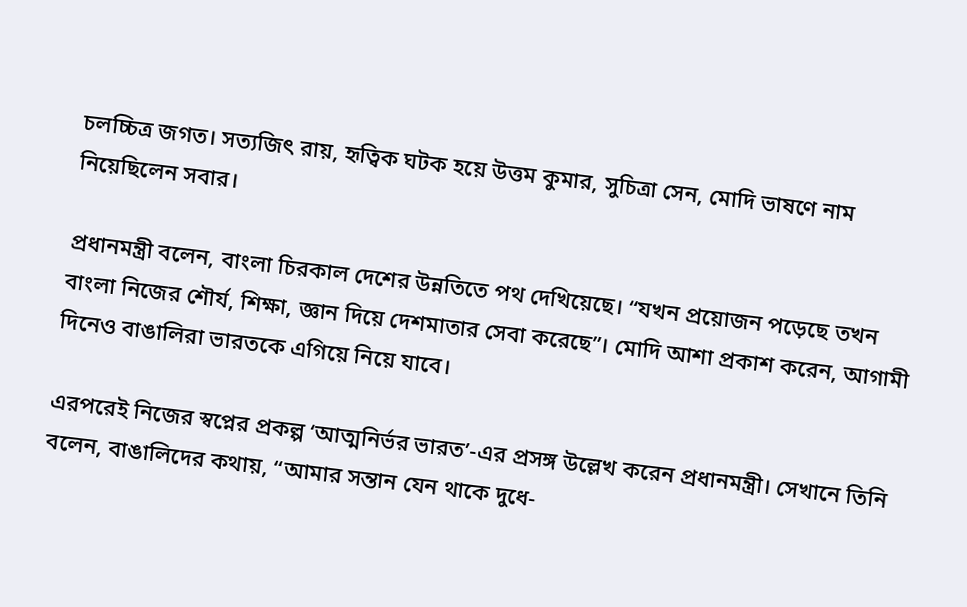চলচ্চিত্র জগত। সত্যজিৎ রায়, হৃত্বিক ঘটক হয়ে উত্তম কুমার, সুচিত্রা সেন, মোদি ভাষণে নাম নিয়েছিলেন সবার।

প্রধানমন্ত্রী বলেন, বাংলা চিরকাল দেশের উন্নতিতে পথ দেখিয়েছে। “যখন প্রয়োজন পড়েছে তখন বাংলা নিজের শৌর্য, শিক্ষা, জ্ঞান দিয়ে দেশমাতার সেবা করেছে”। মোদি আশা প্রকাশ করেন, আগামী দিনেও বাঙালিরা ভারতকে এগিয়ে নিয়ে যাবে।

এরপরেই নিজের স্বপ্নের প্রকল্প ‘আত্মনির্ভর ভারত’-এর প্রসঙ্গ উল্লেখ করেন প্রধানমন্ত্রী। সেখানে তিনি বলেন, বাঙালিদের কথায়, “আমার সন্তান যেন থাকে দুধে-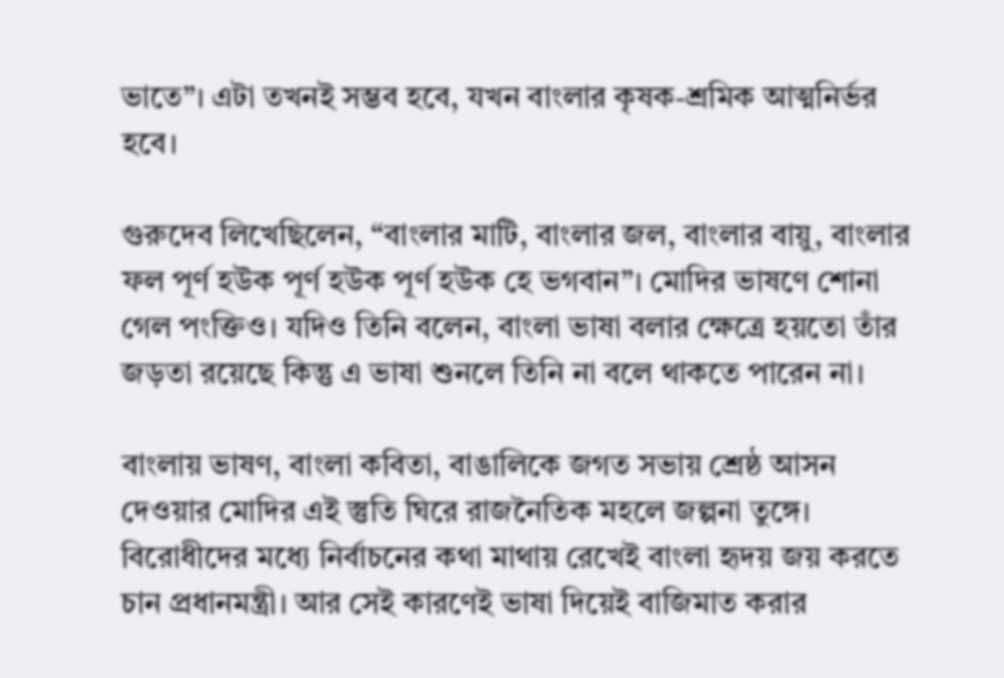ভাতে”। এটা তখনই সম্ভব হবে, যখন বাংলার কৃষক-শ্রমিক আত্মনির্ভর হবে।

গুরুদেব লিখেছিলেন, “বাংলার মাটি, বাংলার জল, বাংলার বায়ু, বাংলার ফল পূর্ণ হউক পূর্ণ হউক পূর্ণ হউক হে ভগবান”। মোদির ভাষণে শোনা গেল পংক্তিও। যদিও তিনি বলেন, বাংলা ভাষা বলার ক্ষেত্রে হয়তো তাঁর জড়তা রয়েছে কিন্তু এ ভাষা শুনলে তিনি না বলে থাকতে পারেন না।

বাংলায় ভাষণ, বাংলা কবিতা, বাঙালিকে জগত সভায় শ্রেষ্ঠ আসন দেওয়ার মোদির এই স্তুতি ঘিরে রাজনৈতিক মহলে জল্পনা তুঙ্গে। বিরোধীদের মধ্যে নির্বাচনের কথা মাথায় রেখেই বাংলা হৃদয় জয় করতে চান প্রধানমন্ত্রী। আর সেই কারণেই ভাষা দিয়েই বাজিমাত করার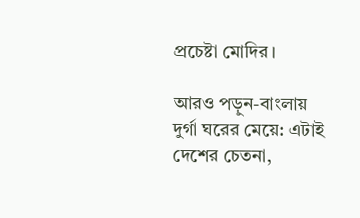প্রচেষ্টা মোদির।

আরও পড়ুন-বাংলায় দুর্গা ঘরের মেয়ে: এটাই দেশের চেতনা,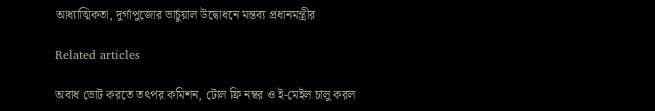আধ্যাত্মিকতা, দুর্গাপুজোর ভার্চুয়াল উদ্বোধনে মন্তব্য প্রধানমন্ত্রীর

Related articles

অবাধ ভোট করতে তৎপর কমিশন, টোল ফ্রি নম্বর ও ই-মেইল চালু করল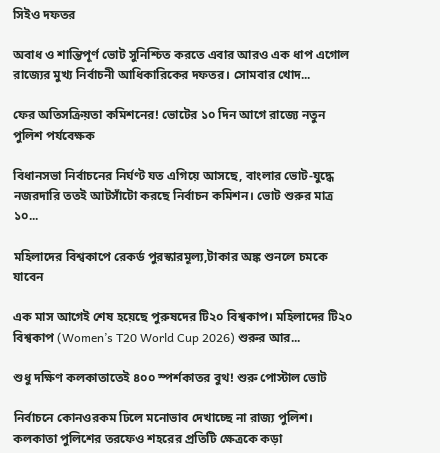সিইও দফতর

অবাধ ও শান্তিপূর্ণ ভোট সুনিশ্চিত করতে এবার আরও এক ধাপ এগোল রাজ্যের মুখ্য নির্বাচনী আধিকারিকের দফতর। সোমবার খোদ...

ফের অতিসক্রিয়তা কমিশনের! ভোটের ১০ দিন আগে রাজ্যে নতুন পুলিশ পর্যবেক্ষক

বিধানসভা নির্বাচনের নির্ঘণ্ট যত এগিয়ে আসছে, বাংলার ভোট-যুদ্ধে নজরদারি ততই আটসাঁটো করছে নির্বাচন কমিশন। ভোট শুরুর মাত্র ১০...

মহিলাদের বিশ্বকাপে রেকর্ড পুরস্কারমূল্য,টাকার অঙ্ক শুনলে চমকে যাবেন

এক মাস আগেই শেষ হয়েছে পুরুষদের টি২০ বিশ্বকাপ। মহিলাদের টি২০ বিশ্বকাপ (Women’s T20 World Cup 2026) শুরুর আর...

শুধু দক্ষিণ কলকাতাতেই ৪০০ স্পর্শকাতর বুথ! শুরু পোস্টাল ভোট

নির্বাচনে কোনওরকম ঢিলে মনোভাব দেখাচ্ছে না রাজ্য পুলিশ। কলকাতা পুলিশের তরফেও শহরের প্রতিটি ক্ষেত্রকে কড়া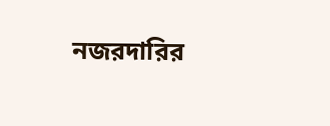নজরদারির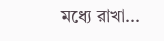মধ্যে রাখা...